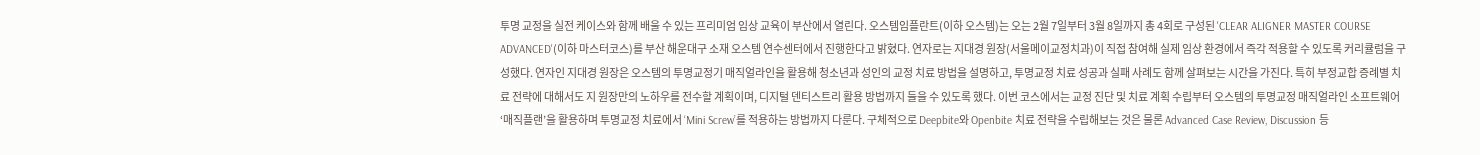투명 교정을 실전 케이스와 함께 배울 수 있는 프리미엄 임상 교육이 부산에서 열린다. 오스템임플란트(이하 오스템)는 오는 2월 7일부터 3월 8일까지 총 4회로 구성된 'CLEAR ALIGNER MASTER COURSE ADVANCED'(이하 마스터코스)를 부산 해운대구 소재 오스템 연수센터에서 진행한다고 밝혔다. 연자로는 지대경 원장(서울메이교정치과)이 직접 참여해 실제 임상 환경에서 즉각 적용할 수 있도록 커리큘럼을 구성했다. 연자인 지대경 원장은 오스템의 투명교정기 매직얼라인을 활용해 청소년과 성인의 교정 치료 방법을 설명하고, 투명교정 치료 성공과 실패 사례도 함께 살펴보는 시간을 가진다. 특히 부정교합 증례별 치료 전략에 대해서도 지 원장만의 노하우를 전수할 계획이며, 디지털 덴티스트리 활용 방법까지 들을 수 있도록 했다. 이번 코스에서는 교정 진단 및 치료 계획 수립부터 오스템의 투명교정 매직얼라인 소프트웨어 ‘매직플랜’을 활용하며 투명교정 치료에서 ‘Mini Screw’를 적용하는 방법까지 다룬다. 구체적으로 Deepbite와 Openbite 치료 전략을 수립해보는 것은 물론 Advanced Case Review, Discussion 등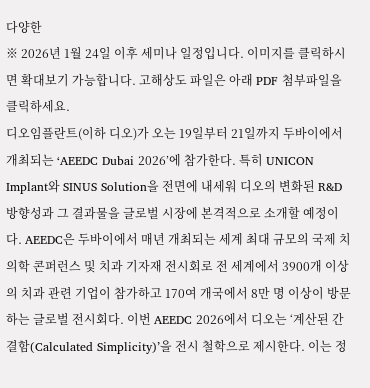다양한
※ 2026년 1월 24일 이후 세미나 일정입니다. 이미지를 클릭하시면 확대보기 가능합니다. 고해상도 파일은 아래 PDF 첨부파일을 클릭하세요.
디오임플란트(이하 디오)가 오는 19일부터 21일까지 두바이에서 개최되는 ‘AEEDC Dubai 2026’에 참가한다. 특히 UNICON Implant와 SINUS Solution을 전면에 내세워 디오의 변화된 R&D 방향성과 그 결과물을 글로벌 시장에 본격적으로 소개할 예정이다. AEEDC은 두바이에서 매년 개최되는 세계 최대 규모의 국제 치의학 콘퍼런스 및 치과 기자재 전시회로 전 세계에서 3900개 이상의 치과 관련 기업이 참가하고 170여 개국에서 8만 명 이상이 방문하는 글로벌 전시회다. 이번 AEEDC 2026에서 디오는 ‘계산된 간결함(Calculated Simplicity)’을 전시 철학으로 제시한다. 이는 정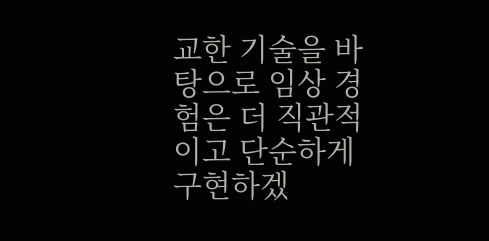교한 기술을 바탕으로 임상 경험은 더 직관적이고 단순하게 구현하겠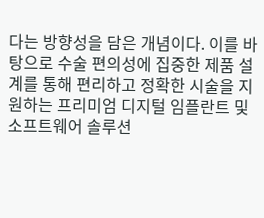다는 방향성을 담은 개념이다. 이를 바탕으로 수술 편의성에 집중한 제품 설계를 통해 편리하고 정확한 시술을 지원하는 프리미엄 디지털 임플란트 및 소프트웨어 솔루션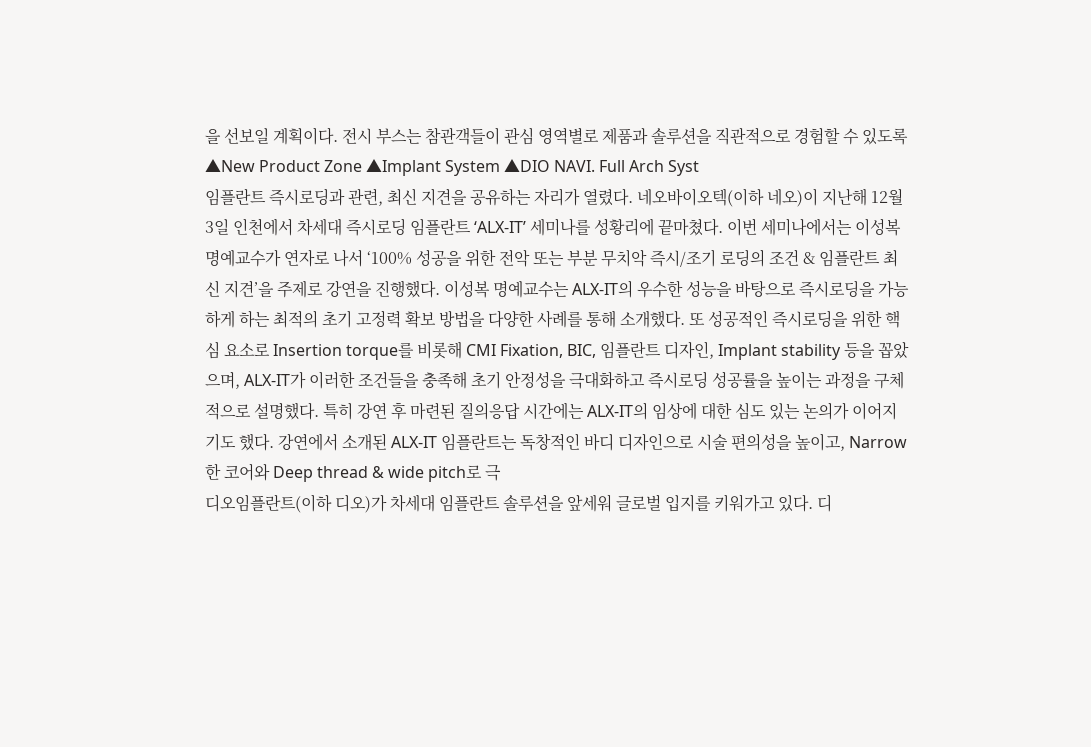을 선보일 계획이다. 전시 부스는 참관객들이 관심 영역별로 제품과 솔루션을 직관적으로 경험할 수 있도록 ▲New Product Zone ▲Implant System ▲DIO NAVI. Full Arch Syst
임플란트 즉시로딩과 관련, 최신 지견을 공유하는 자리가 열렸다. 네오바이오텍(이하 네오)이 지난해 12월 3일 인천에서 차세대 즉시로딩 임플란트 ‘ALX-IT’ 세미나를 성황리에 끝마쳤다. 이번 세미나에서는 이성복 명예교수가 연자로 나서 ‘100% 성공을 위한 전악 또는 부분 무치악 즉시/조기 로딩의 조건 & 임플란트 최신 지견’을 주제로 강연을 진행했다. 이성복 명예교수는 ALX-IT의 우수한 성능을 바탕으로 즉시로딩을 가능하게 하는 최적의 초기 고정력 확보 방법을 다양한 사례를 통해 소개했다. 또 성공적인 즉시로딩을 위한 핵심 요소로 Insertion torque를 비롯해 CMI Fixation, BIC, 임플란트 디자인, Implant stability 등을 꼽았으며, ALX-IT가 이러한 조건들을 충족해 초기 안정성을 극대화하고 즉시로딩 성공률을 높이는 과정을 구체적으로 설명했다. 특히 강연 후 마련된 질의응답 시간에는 ALX-IT의 임상에 대한 심도 있는 논의가 이어지기도 했다. 강연에서 소개된 ALX-IT 임플란트는 독창적인 바디 디자인으로 시술 편의성을 높이고, Narrow한 코어와 Deep thread & wide pitch로 극
디오임플란트(이하 디오)가 차세대 임플란트 솔루션을 앞세워 글로벌 입지를 키워가고 있다. 디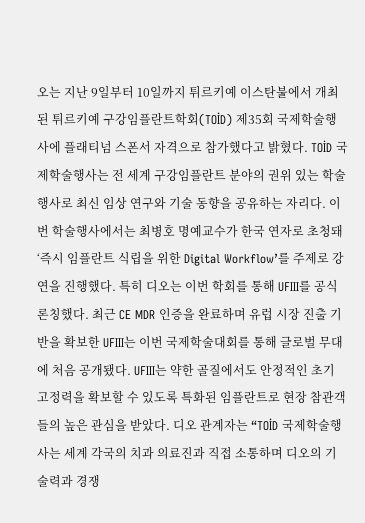오는 지난 9일부터 10일까지 튀르키예 이스탄불에서 개최된 튀르키예 구강임플란트학회(TOİD) 제35회 국제학술행사에 플래티넘 스폰서 자격으로 참가했다고 밝혔다. TOİD 국제학술행사는 전 세계 구강임플란트 분야의 권위 있는 학술행사로 최신 임상 연구와 기술 동향을 공유하는 자리다. 이번 학술행사에서는 최병호 명예교수가 한국 연자로 초청돼 ‘즉시 임플란트 식립을 위한 Digital Workflow’를 주제로 강연을 진행했다. 특히 디오는 이번 학회를 통해 UFIII를 공식 론칭했다. 최근 CE MDR 인증을 완료하며 유럽 시장 진출 기반을 확보한 UFIII는 이번 국제학술대회를 통해 글로벌 무대에 처음 공개됐다. UFIII는 약한 골질에서도 안정적인 초기 고정력을 확보할 수 있도록 특화된 임플란트로 현장 참관객들의 높은 관심을 받았다. 디오 관계자는 “TOİD 국제학술행사는 세계 각국의 치과 의료진과 직접 소통하며 디오의 기술력과 경쟁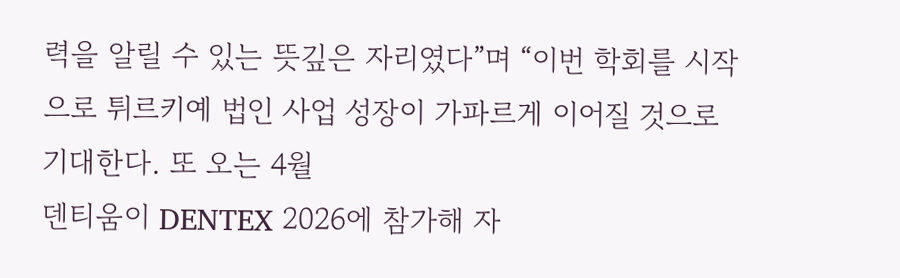력을 알릴 수 있는 뜻깊은 자리였다”며 “이번 학회를 시작으로 튀르키예 법인 사업 성장이 가파르게 이어질 것으로 기대한다. 또 오는 4월
덴티움이 DENTEX 2026에 참가해 자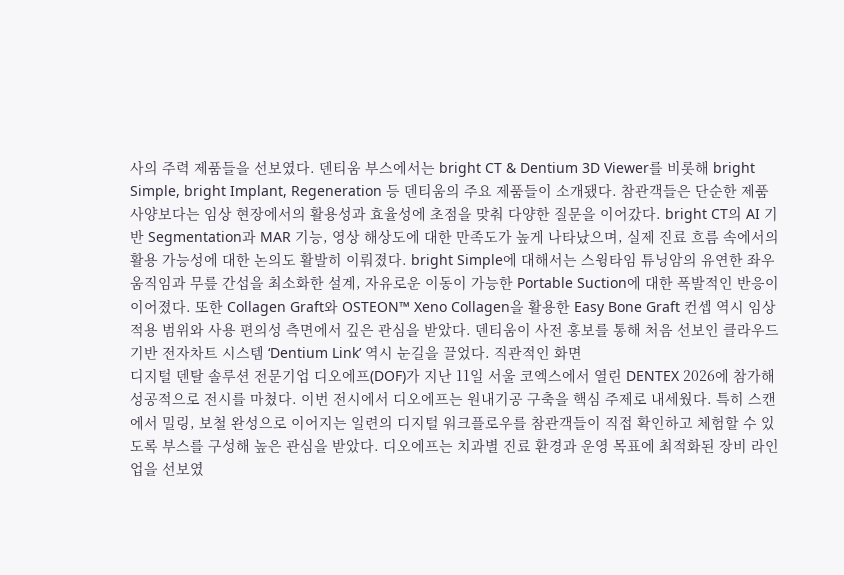사의 주력 제품들을 선보였다. 덴티움 부스에서는 bright CT & Dentium 3D Viewer를 비롯해 bright Simple, bright Implant, Regeneration 등 덴티움의 주요 제품들이 소개됐다. 참관객들은 단순한 제품 사양보다는 임상 현장에서의 활용성과 효율성에 초점을 맞춰 다양한 질문을 이어갔다. bright CT의 AI 기반 Segmentation과 MAR 기능, 영상 해상도에 대한 만족도가 높게 나타났으며, 실제 진료 흐름 속에서의 활용 가능성에 대한 논의도 활발히 이뤄졌다. bright Simple에 대해서는 스윙타임 튜닝암의 유연한 좌우 움직임과 무릎 간섭을 최소화한 설계, 자유로운 이동이 가능한 Portable Suction에 대한 폭발적인 반응이 이어졌다. 또한 Collagen Graft와 OSTEON™ Xeno Collagen을 활용한 Easy Bone Graft 컨셉 역시 임상 적용 범위와 사용 편의성 측면에서 깊은 관심을 받았다. 덴티움이 사전 홍보를 통해 처음 선보인 클라우드 기반 전자차트 시스템 ‘Dentium Link’ 역시 눈길을 끌었다. 직관적인 화면
디지털 덴탈 솔루션 전문기업 디오에프(DOF)가 지난 11일 서울 코엑스에서 열린 DENTEX 2026에 참가해 성공적으로 전시를 마쳤다. 이번 전시에서 디오에프는 원내기공 구축을 핵심 주제로 내세웠다. 특히 스캔에서 밀링, 보철 완성으로 이어지는 일련의 디지털 워크플로우를 참관객들이 직접 확인하고 체험할 수 있도록 부스를 구성해 높은 관심을 받았다. 디오에프는 치과별 진료 환경과 운영 목표에 최적화된 장비 라인업을 선보였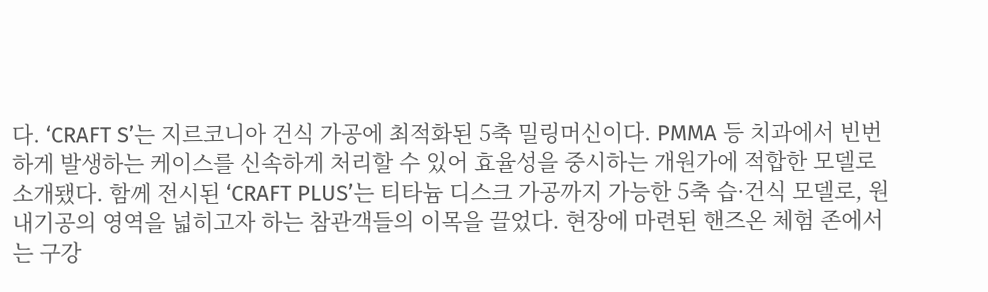다. ‘CRAFT S’는 지르코니아 건식 가공에 최적화된 5축 밀링머신이다. PMMA 등 치과에서 빈번하게 발생하는 케이스를 신속하게 처리할 수 있어 효율성을 중시하는 개원가에 적합한 모델로 소개됐다. 함께 전시된 ‘CRAFT PLUS’는 티타늄 디스크 가공까지 가능한 5축 습·건식 모델로, 원내기공의 영역을 넓히고자 하는 참관객들의 이목을 끌었다. 현장에 마련된 핸즈온 체험 존에서는 구강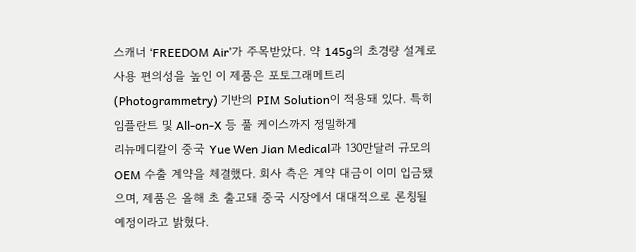스캐너 ‘FREEDOM Air’가 주목받았다. 약 145g의 초경량 설계로 사용 편의성을 높인 이 제품은 포토그래메트리(Photogrammetry) 기반의 PIM Solution이 적용돼 있다. 특히 임플란트 및 All-on-X 등 풀 케이스까지 정밀하게
리뉴메디칼이 중국 Yue Wen Jian Medical과 130만달러 규모의 OEM 수출 계약을 체결했다. 회사 측은 계약 대금이 이미 입금됐으며, 제품은 올해 초 출고돼 중국 시장에서 대대적으로 론칭될 예정이라고 밝혔다.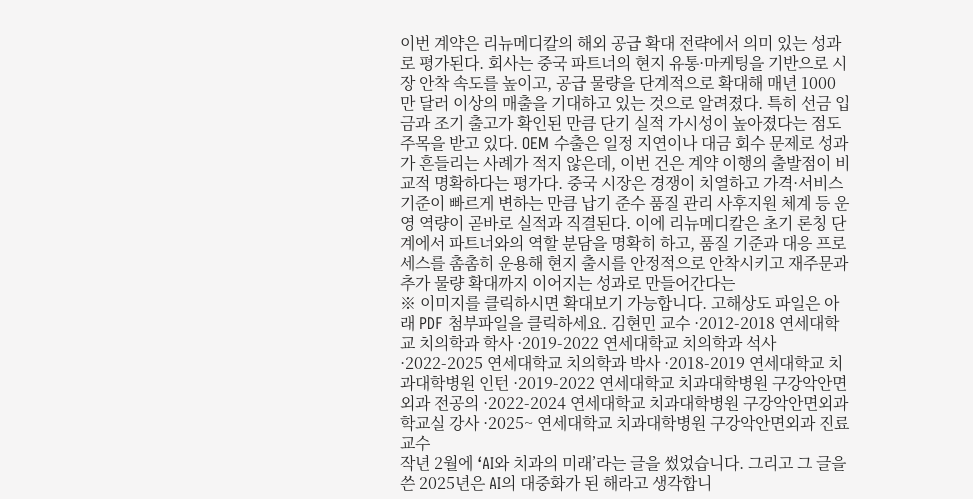이번 계약은 리뉴메디칼의 해외 공급 확대 전략에서 의미 있는 성과로 평가된다. 회사는 중국 파트너의 현지 유통·마케팅을 기반으로 시장 안착 속도를 높이고, 공급 물량을 단계적으로 확대해 매년 1000만 달러 이상의 매출을 기대하고 있는 것으로 알려졌다. 특히 선금 입금과 조기 출고가 확인된 만큼 단기 실적 가시성이 높아졌다는 점도 주목을 받고 있다. OEM 수출은 일정 지연이나 대금 회수 문제로 성과가 흔들리는 사례가 적지 않은데, 이번 건은 계약 이행의 출발점이 비교적 명확하다는 평가다. 중국 시장은 경쟁이 치열하고 가격·서비스 기준이 빠르게 변하는 만큼 납기 준수 품질 관리 사후지원 체계 등 운영 역량이 곧바로 실적과 직결된다. 이에 리뉴메디칼은 초기 론칭 단계에서 파트너와의 역할 분담을 명확히 하고, 품질 기준과 대응 프로세스를 촘촘히 운용해 현지 출시를 안정적으로 안착시키고 재주문과 추가 물량 확대까지 이어지는 성과로 만들어간다는
※ 이미지를 클릭하시면 확대보기 가능합니다. 고해상도 파일은 아래 PDF 첨부파일을 클릭하세요. 김현민 교수 ·2012-2018 연세대학교 치의학과 학사 ·2019-2022 연세대학교 치의학과 석사 ·2022-2025 연세대학교 치의학과 박사 ·2018-2019 연세대학교 치과대학병원 인턴 ·2019-2022 연세대학교 치과대학병원 구강악안면외과 전공의 ·2022-2024 연세대학교 치과대학병원 구강악안면외과학교실 강사 ·2025~ 연세대학교 치과대학병원 구강악안면외과 진료 교수
작년 2월에 ‘AI와 치과의 미래’라는 글을 썼었습니다. 그리고 그 글을 쓴 2025년은 AI의 대중화가 된 해라고 생각합니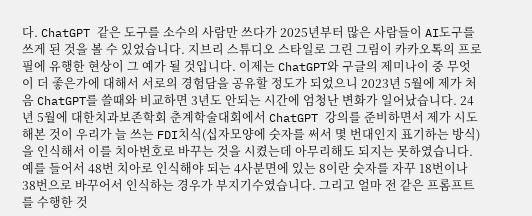다. ChatGPT 같은 도구를 소수의 사람만 쓰다가 2025년부터 많은 사람들이 AI도구를 쓰게 된 것을 볼 수 있었습니다. 지브리 스튜디오 스타일로 그린 그림이 카카오톡의 프로필에 유행한 현상이 그 예가 될 것입니다. 이제는 ChatGPT와 구글의 제미나이 중 무엇이 더 좋은가에 대해서 서로의 경험담을 공유할 정도가 되었으니 2023년 5월에 제가 처음 ChatGPT를 쓸때와 비교하면 3년도 안되는 시간에 엄청난 변화가 일어났습니다. 24년 5월에 대한치과보존학회 춘계학술대회에서 ChatGPT 강의를 준비하면서 제가 시도해본 것이 우리가 늘 쓰는 FDI치식(십자모양에 숫자를 써서 몇 번대인지 표기하는 방식)을 인식해서 이를 치아번호로 바꾸는 것을 시켰는데 아무리해도 되지는 못하였습니다. 예를 들어서 48번 치아로 인식해야 되는 4사분면에 있는 8이란 숫자를 자꾸 18번이나 38번으로 바꾸어서 인식하는 경우가 부지기수였습니다. 그리고 얼마 전 같은 프롬프트를 수행한 것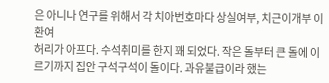은 아니나 연구를 위해서 각 치아번호마다 상실여부, 치근이개부 이환여
허리가 아프다. 수석취미를 한지 꽤 되었다. 작은 돌부터 큰 돌에 이르기까지 집안 구석구석이 돌이다. 과유불급이라 했는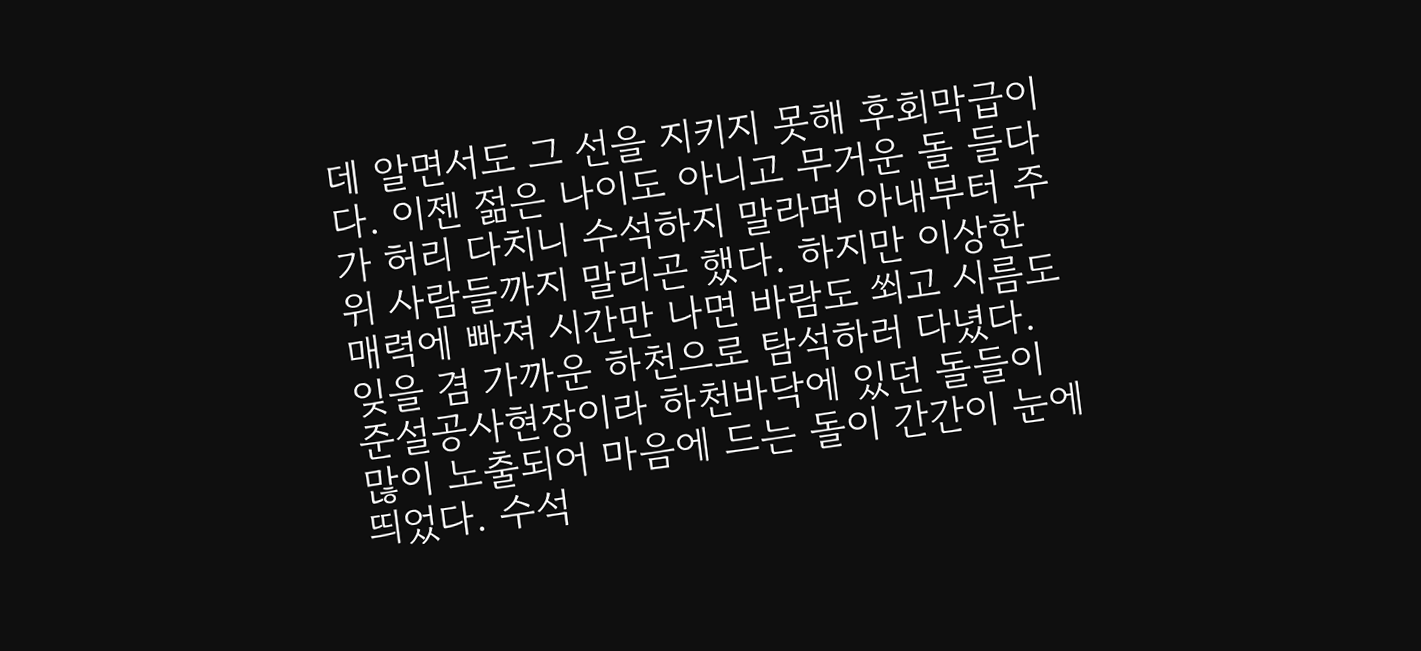데 알면서도 그 선을 지키지 못해 후회막급이다. 이젠 젊은 나이도 아니고 무거운 돌 들다가 허리 다치니 수석하지 말라며 아내부터 주위 사람들까지 말리곤 했다. 하지만 이상한 매력에 빠져 시간만 나면 바람도 쐬고 시름도 잊을 겸 가까운 하천으로 탐석하러 다녔다. 준설공사현장이라 하천바닥에 있던 돌들이 많이 노출되어 마음에 드는 돌이 간간이 눈에 띄었다. 수석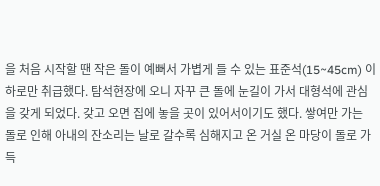을 처음 시작할 땐 작은 돌이 예뻐서 가볍게 들 수 있는 표준석(15~45cm) 이하로만 취급했다. 탐석현장에 오니 자꾸 큰 돌에 눈길이 가서 대형석에 관심을 갖게 되었다. 갖고 오면 집에 놓을 곳이 있어서이기도 했다. 쌓여만 가는 돌로 인해 아내의 잔소리는 날로 갈수록 심해지고 온 거실 온 마당이 돌로 가득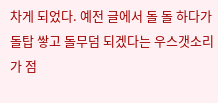차게 되었다. 예전 글에서 돌 돌 하다가 돌탑 쌓고 돌무덤 되겠다는 우스갯소리가 점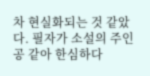차 현실화되는 것 같았다. 필자가 소설의 주인공 같아 한심하다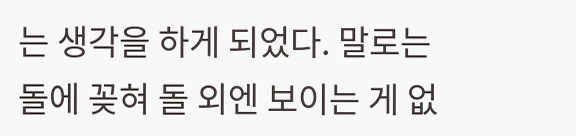는 생각을 하게 되었다. 말로는 돌에 꽂혀 돌 외엔 보이는 게 없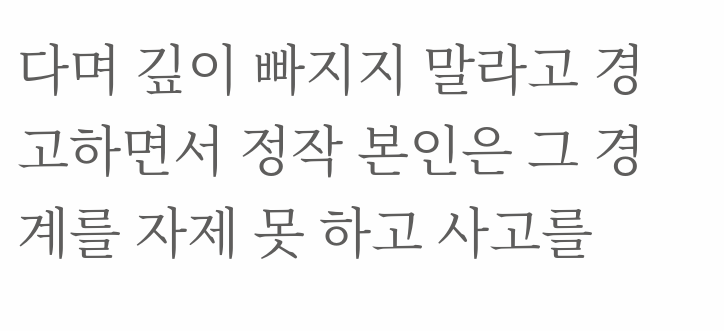다며 깊이 빠지지 말라고 경고하면서 정작 본인은 그 경계를 자제 못 하고 사고를